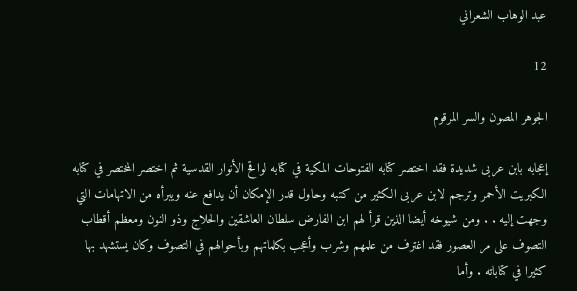عبد الوهاب الشعراني

12

الجوهر المصون والسر المرقوم

إعجابه بابن عربى شديدة فقد اختصر كتابه الفتوحات المكية في كتابه لواقح الأنوار القدسية ثم اختصر المختصر في كتابه الكبريت الأحمر وترجم لابن عربى الكثير من كتبه وحاول قدر الإمكان أن يدافع عنه ويبرأه من الاتهامات التي وجهت إليه . . ومن شيوخه أيضا الذين قرأ لهم ابن الفارض سلطان العاشقين والحلاج وذو النون ومعظم أقطاب التصوف على مر العصور فقد اغترف من علمهم وشرب وأعجب بكلماتهم وبأحوالهم في التصوف وكان يستشهد بها كثيرا في كتاباته . وأما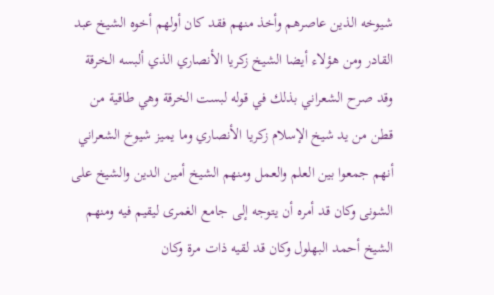شيوخه الذين عاصرهم وأخذ منهم فقد كان أولهم أخوه الشيخ عبد القادر ومن هؤلاء أيضا الشيخ زكريا الأنصاري الذي ألبسه الخرقة وقد صرح الشعراني بذلك في قوله لبست الخرقة وهي طاقية من قطن من يد شيخ الإسلام زكريا الأنصاري وما يميز شيوخ الشعراني أنهم جمعوا بين العلم والعمل ومنهم الشيخ أمين الدين والشيخ على الشونى وكان قد أمره أن يتوجه إلى جامع الغمرى ليقيم فيه ومنهم الشيخ أحمد البهلول وكان قد لقيه ذات مرة وكان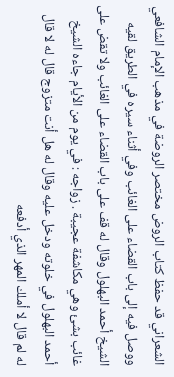الشعراني قد حفظ كتاب الروض مختصر الروضة في مذهب الإمام الشافعي ووصل فيه إلى باب القضاء على الغائب وفي أثناء سيره في الطريق لقيه الشيخ أحمد البهلول وقال له قف على باب القضاء على الغائب ولا تقض على غائب بشئ وهي مكاشفة عجيبة . زواجه : في يوم من الأيام جاءه الشيخ أحمد البهلول في خلوته ودخل عليه وقال له هل أنت متزوج قال له لا قال له لم قال لا أملك المهر الذي أدفعه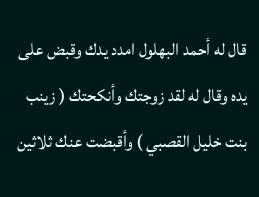قال له أحمد البهلول امدد يدك وقبض على يده وقال له لقد زوجتك وأنكحتك ( زينب بنت خليل القصبي ) وأقبضت عنك ثلاثين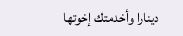دينارا وأخدمتك إخوتها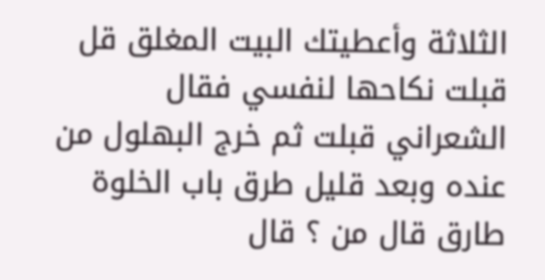الثلاثة وأعطيتك البيت المغلق قل قبلت نكاحها لنفسي فقال الشعراني قبلت ثم خرج البهلول من عنده وبعد قليل طرق باب الخلوة طارق قال من ؟ قال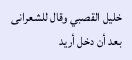خليل القصبي وقال للشعرانى بعد أن دخل أريد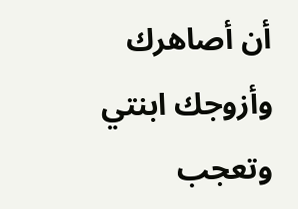أن أصاهرك وأزوجك ابنتي وتعجب